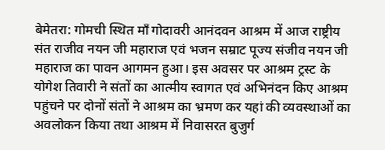बेमेतरा: गोमची स्थित माँ गोदावरी आनंदवन आश्रम में आज राष्ट्रीय संत राजीव नयन जी महाराज एवं भजन सम्राट पूज्य संजीव नयन जी महाराज का पावन आगमन हुआ। इस अवसर पर आश्रम ट्रस्ट के योगेश तिवारी ने संतों का आत्मीय स्वागत एवं अभिनंदन किए आश्रम पहुंचने पर दोनों संतों ने आश्रम का भ्रमण कर यहां की व्यवस्थाओं का अवलोकन किया तथा आश्रम में निवासरत बुजुर्ग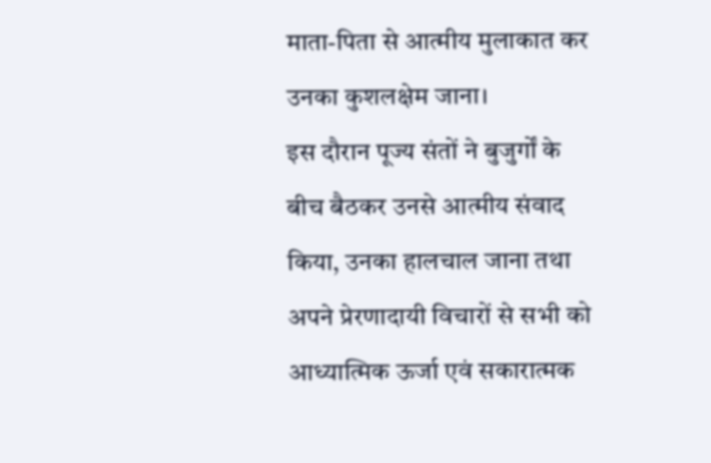माता-पिता से आत्मीय मुलाकात कर उनका कुशलक्षेम जाना।
इस दौरान पूज्य संतों ने बुजुर्गों के बीच बैठकर उनसे आत्मीय संवाद किया, उनका हालचाल जाना तथा अपने प्रेरणादायी विचारों से सभी को आध्यात्मिक ऊर्जा एवं सकारात्मक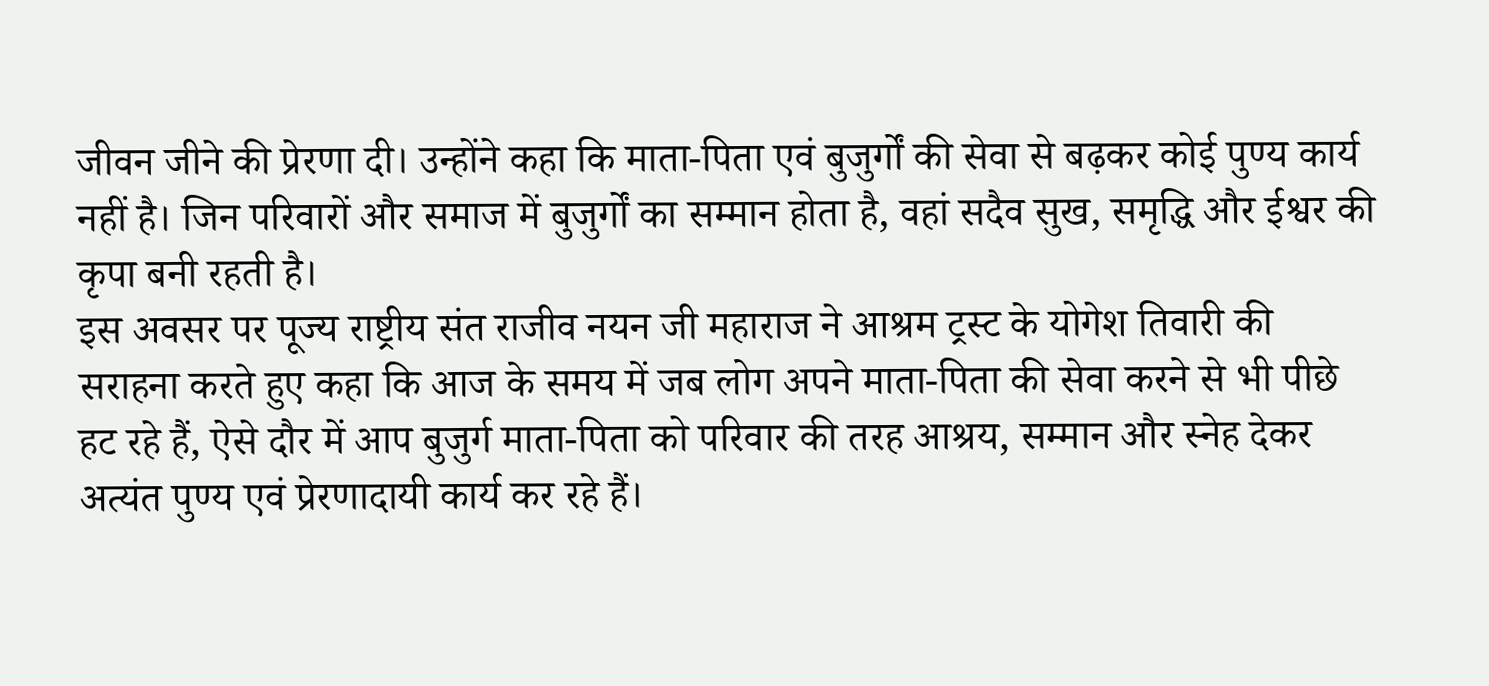जीवन जीने की प्रेरणा दी। उन्होंने कहा कि माता-पिता एवं बुजुर्गों की सेवा से बढ़कर कोई पुण्य कार्य नहीं है। जिन परिवारों और समाज में बुजुर्गों का सम्मान होता है, वहां सदैव सुख, समृद्धि और ईश्वर की कृपा बनी रहती है।
इस अवसर पर पूज्य राष्ट्रीय संत राजीव नयन जी महाराज ने आश्रम ट्रस्ट के योगेश तिवारी की सराहना करते हुए कहा कि आज के समय में जब लोग अपने माता-पिता की सेवा करने से भी पीछे हट रहे हैं, ऐसे दौर में आप बुजुर्ग माता-पिता को परिवार की तरह आश्रय, सम्मान और स्नेह देकर अत्यंत पुण्य एवं प्रेरणादायी कार्य कर रहे हैं।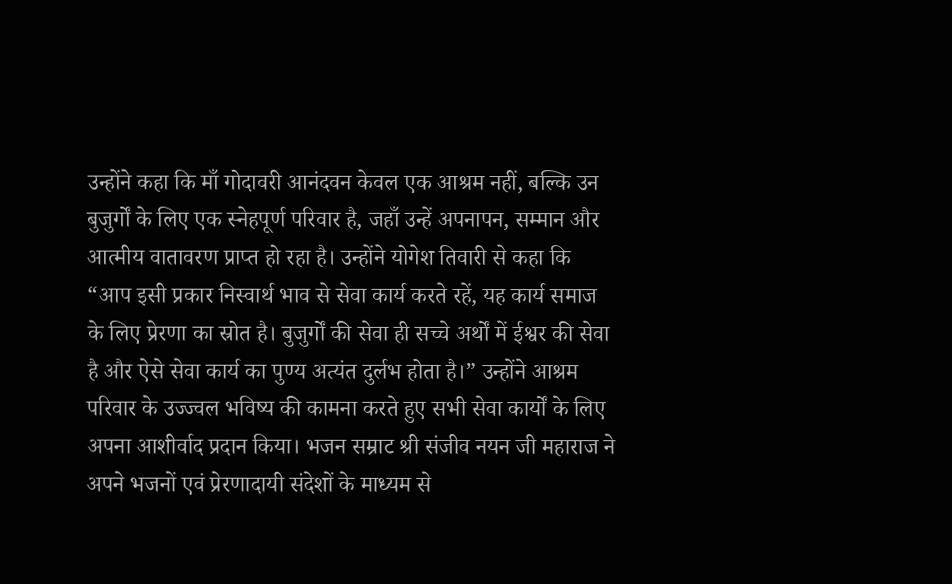उन्होंने कहा कि माँ गोदावरी आनंदवन केवल एक आश्रम नहीं, बल्कि उन बुजुर्गों के लिए एक स्नेहपूर्ण परिवार है, जहाँ उन्हें अपनापन, सम्मान और आत्मीय वातावरण प्राप्त हो रहा है। उन्होंने योगेश तिवारी से कहा कि “आप इसी प्रकार निस्वार्थ भाव से सेवा कार्य करते रहें, यह कार्य समाज के लिए प्रेरणा का स्रोत है। बुजुर्गों की सेवा ही सच्चे अर्थों में ईश्वर की सेवा है और ऐसे सेवा कार्य का पुण्य अत्यंत दुर्लभ होता है।” उन्होंने आश्रम परिवार के उज्ज्वल भविष्य की कामना करते हुए सभी सेवा कार्यों के लिए अपना आशीर्वाद प्रदान किया। भजन सम्राट श्री संजीव नयन जी महाराज ने अपने भजनों एवं प्रेरणादायी संदेशों के माध्यम से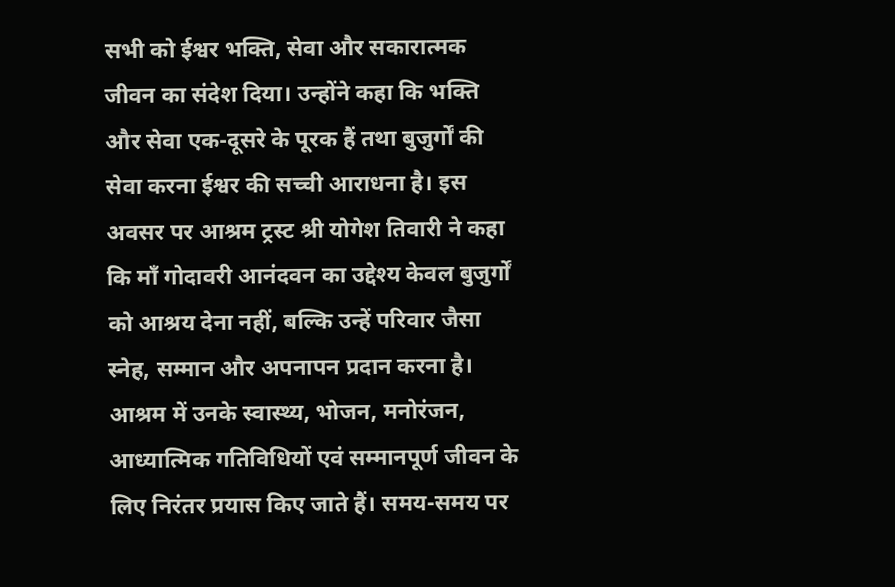सभी को ईश्वर भक्ति, सेवा और सकारात्मक जीवन का संदेश दिया। उन्होंने कहा कि भक्ति और सेवा एक-दूसरे के पूरक हैं तथा बुजुर्गों की सेवा करना ईश्वर की सच्ची आराधना है। इस अवसर पर आश्रम ट्रस्ट श्री योगेश तिवारी ने कहा कि माँ गोदावरी आनंदवन का उद्देश्य केवल बुजुर्गों को आश्रय देना नहीं, बल्कि उन्हें परिवार जैसा स्नेह, सम्मान और अपनापन प्रदान करना है। आश्रम में उनके स्वास्थ्य, भोजन, मनोरंजन, आध्यात्मिक गतिविधियों एवं सम्मानपूर्ण जीवन के लिए निरंतर प्रयास किए जाते हैं। समय-समय पर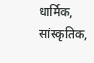धार्मिक, सांस्कृतिक,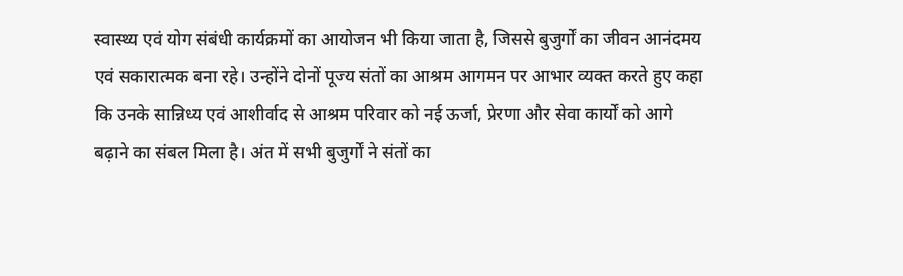स्वास्थ्य एवं योग संबंधी कार्यक्रमों का आयोजन भी किया जाता है, जिससे बुजुर्गों का जीवन आनंदमय एवं सकारात्मक बना रहे। उन्होंने दोनों पूज्य संतों का आश्रम आगमन पर आभार व्यक्त करते हुए कहा कि उनके सान्निध्य एवं आशीर्वाद से आश्रम परिवार को नई ऊर्जा, प्रेरणा और सेवा कार्यों को आगे बढ़ाने का संबल मिला है। अंत में सभी बुजुर्गों ने संतों का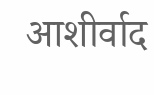आशीर्वाद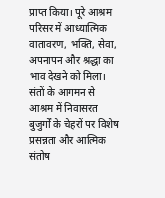प्राप्त किया। पूरे आश्रम परिसर में आध्यात्मिक वातावरण, भक्ति, सेवा, अपनापन और श्रद्धा का भाव देखने को मिला। संतों के आगमन से आश्रम में निवासरत बुजुर्गों के चेहरों पर विशेष प्रसन्नता और आत्मिक संतोष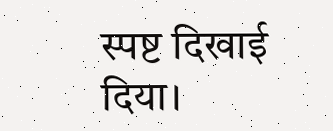स्पष्ट दिखाई दिया।